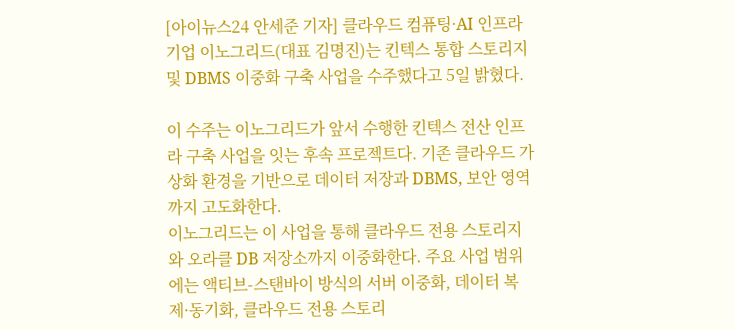[아이뉴스24 안세준 기자] 클라우드 컴퓨팅·AI 인프라 기업 이노그리드(대표 김명진)는 킨텍스 통합 스토리지 및 DBMS 이중화 구축 사업을 수주했다고 5일 밝혔다.

이 수주는 이노그리드가 앞서 수행한 킨텍스 전산 인프라 구축 사업을 잇는 후속 프로젝트다. 기존 클라우드 가상화 환경을 기반으로 데이터 저장과 DBMS, 보안 영역까지 고도화한다.
이노그리드는 이 사업을 통해 클라우드 전용 스토리지와 오라클 DB 저장소까지 이중화한다. 주요 사업 범위에는 액티브-스탠바이 방식의 서버 이중화, 데이터 복제·동기화, 클라우드 전용 스토리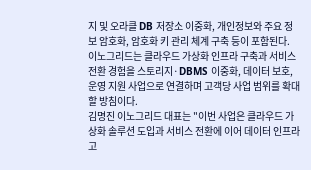지 및 오라클 DB 저장소 이중화, 개인정보와 주요 정보 암호화, 암호화 키 관리 체계 구축 등이 포함된다.
이노그리드는 클라우드 가상화 인프라 구축과 서비스 전환 경험을 스토리지·DBMS 이중화, 데이터 보호, 운영 지원 사업으로 연결하며 고객당 사업 범위를 확대할 방침이다.
김명진 이노그리드 대표는 "이번 사업은 클라우드 가상화 솔루션 도입과 서비스 전환에 이어 데이터 인프라 고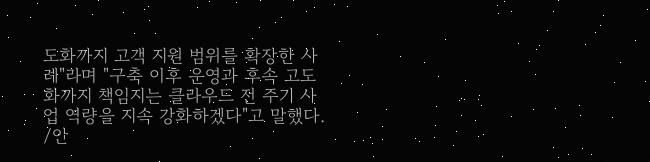도화까지 고객 지원 범위를 확장한 사례"라며 "구축 이후 운영과 후속 고도화까지 책임지는 클라우드 전 주기 사업 역량을 지속 강화하겠다"고 말했다.
/안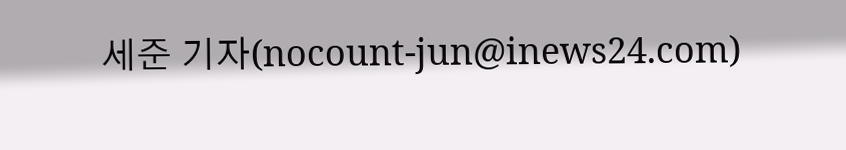세준 기자(nocount-jun@inews24.com)